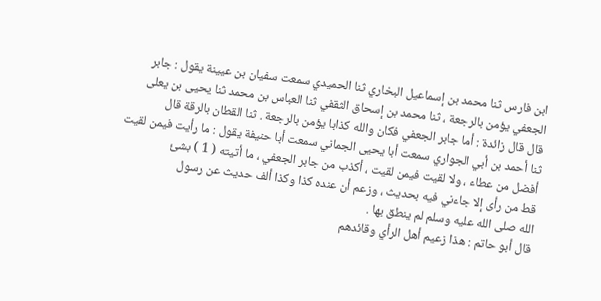ابن فارس ثنا محمد بن إسماعيل البخاري ثنا الحميدي سمعت سفيان بن عيينة يقول : جابر
الجعفي يؤمن بالرجعة ، ثنا محمد بن إسحاق الثقفي ثنا العباس بن محمد ثنا يحيى بن يعلى
قال قال زائدة : أما جابر الجعفي فكان والله كذابا يؤمن بالرجعة . ثنا القطان بالرقة قال
ثنا أحمد بن أبي الجواري سمعت أبا يحيى الجماني سمعت أبا حنيفة يقول : ما رأيت فيمن لقيت
أفضل من عطاء ، ولا لقيت فيمن لقيت ، أكذب من جابر الجعفي ، ما أتيته ( 1 ) بشئ
قط من رأى إلا جاءني فيه بحديث ، وزعم أن عنده كذا وكذا ألف حديث عن رسول
الله صلى الله عليه وسلم لم ينطق بها .
قال أبو حاتم : هذا زعيم أهل الرأي وقائدهم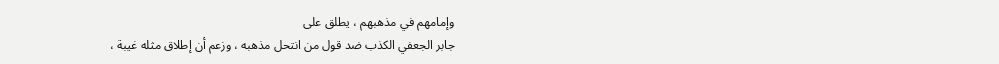وإمامهم في مذهبهم ، يطلق على
جابر الجعفي الكذب ضد قول من انتحل مذهبه ، وزعم أن إطلاق مثله غيبة ،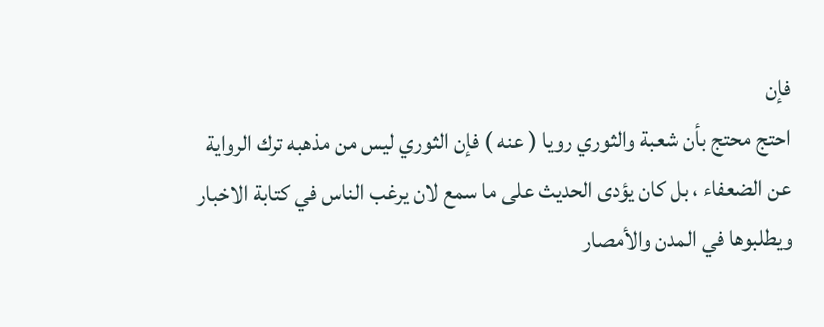فإن
احتج محتج بأن شعبة والثوري رويا ( عنه ) فإن الثوري ليس من مذهبه ترك الرواية
عن الضعفاء ، بل كان يؤدى الحديث على ما سمع لان يرغب الناس في كتابة الاخبار
ويطلبوها في المدن والأمصار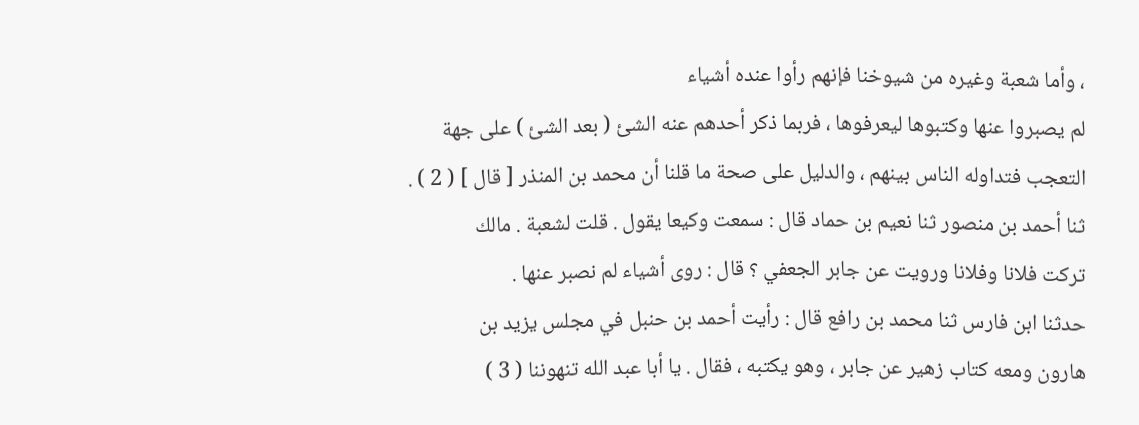، وأما شعبة وغيره من شيوخنا فإنهم رأوا عنده أشياء
لم يصبروا عنها وكتبوها ليعرفوها ، فربما ذكر أحدهم عنه الشئ ( بعد الشئ ) على جهة
التعجب فتداوله الناس بينهم ، والدليل على صحة ما قلنا أن محمد بن المنذر [ قال ] ( 2 ) .
ثنا أحمد بن منصور ثنا نعيم بن حماد قال : سمعت وكيعا يقول . قلت لشعبة . مالك
تركت فلانا وفلانا ورويت عن جابر الجعفي ؟ قال : روى أشياء لم نصبر عنها .
حدثنا ابن فارس ثنا محمد بن رافع قال : رأيت أحمد بن حنبل في مجلس يزيد بن
هارون ومعه كتاب زهير عن جابر ، وهو يكتبه ، فقال . يا أبا عبد الله تنهوننا ( 3 )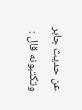عن حديث جابر وتكتبونه قال :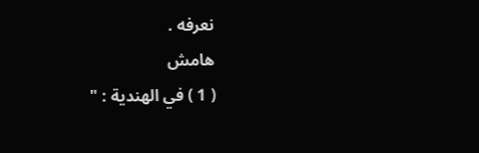نعرفه .
هامش
( 1 ) في الهندية : "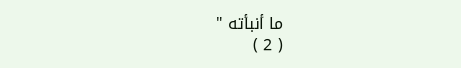ما أنبأته "
( 2 )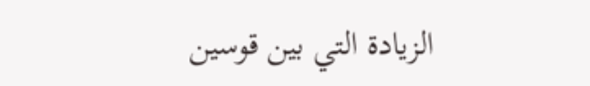الزيادة التي بين قوسين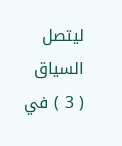ليتصل السياق
( 3 ) في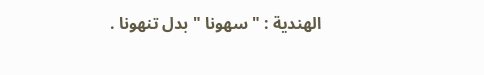الهندية : " سهونا " بدل تنهونا .